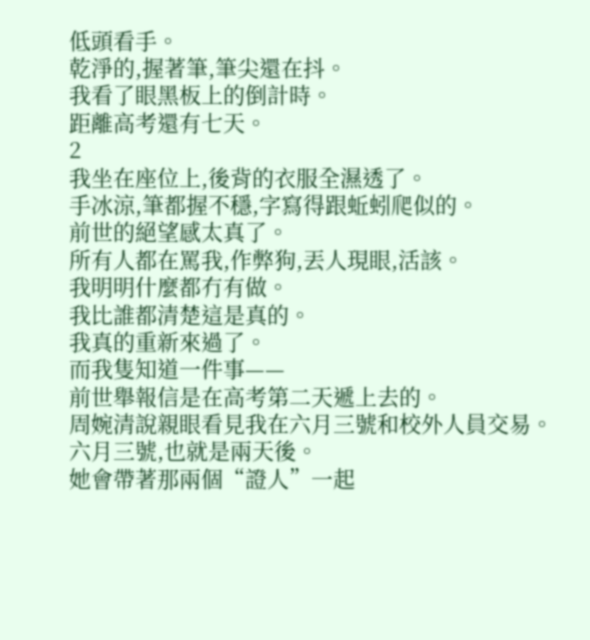低頭看手。
乾淨的,握著筆,筆尖還在抖。
我看了眼黑板上的倒計時。
距離高考還有七天。
2
我坐在座位上,後背的衣服全濕透了。
手冰涼,筆都握不穩,字寫得跟蚯蚓爬似的。
前世的絕望感太真了。
所有人都在罵我,作弊狗,丟人現眼,活該。
我明明什麼都冇有做。
我比誰都清楚這是真的。
我真的重新來過了。
而我隻知道一件事——
前世舉報信是在高考第二天遞上去的。
周婉清說親眼看見我在六月三號和校外人員交易。
六月三號,也就是兩天後。
她會帶著那兩個“證人”一起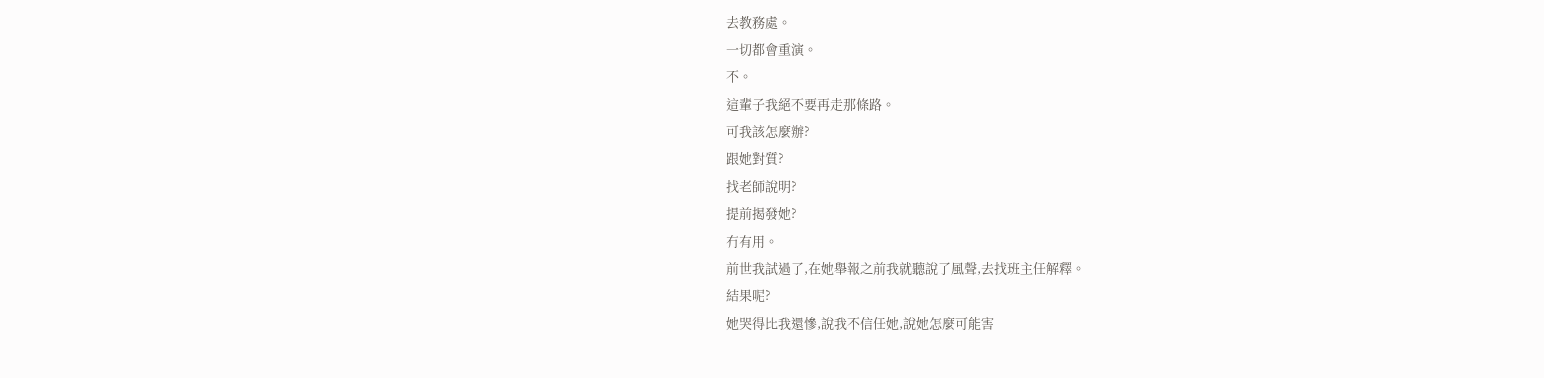去教務處。
一切都會重演。
不。
這輩子我絕不要再走那條路。
可我該怎麼辦?
跟她對質?
找老師說明?
提前揭發她?
冇有用。
前世我試過了,在她舉報之前我就聽說了風聲,去找班主任解釋。
結果呢?
她哭得比我還慘,說我不信任她,說她怎麼可能害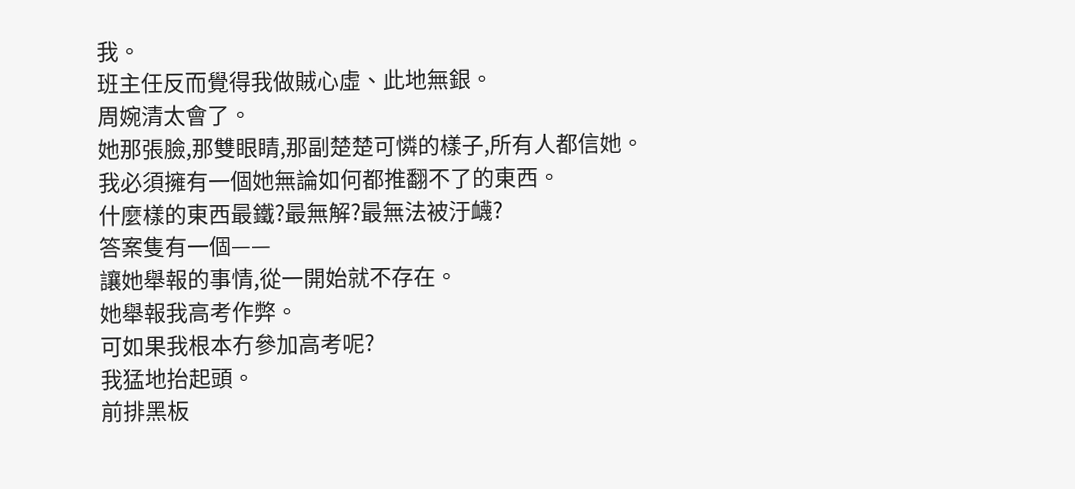我。
班主任反而覺得我做賊心虛、此地無銀。
周婉清太會了。
她那張臉,那雙眼睛,那副楚楚可憐的樣子,所有人都信她。
我必須擁有一個她無論如何都推翻不了的東西。
什麼樣的東西最鐵?最無解?最無法被汙衊?
答案隻有一個——
讓她舉報的事情,從一開始就不存在。
她舉報我高考作弊。
可如果我根本冇參加高考呢?
我猛地抬起頭。
前排黑板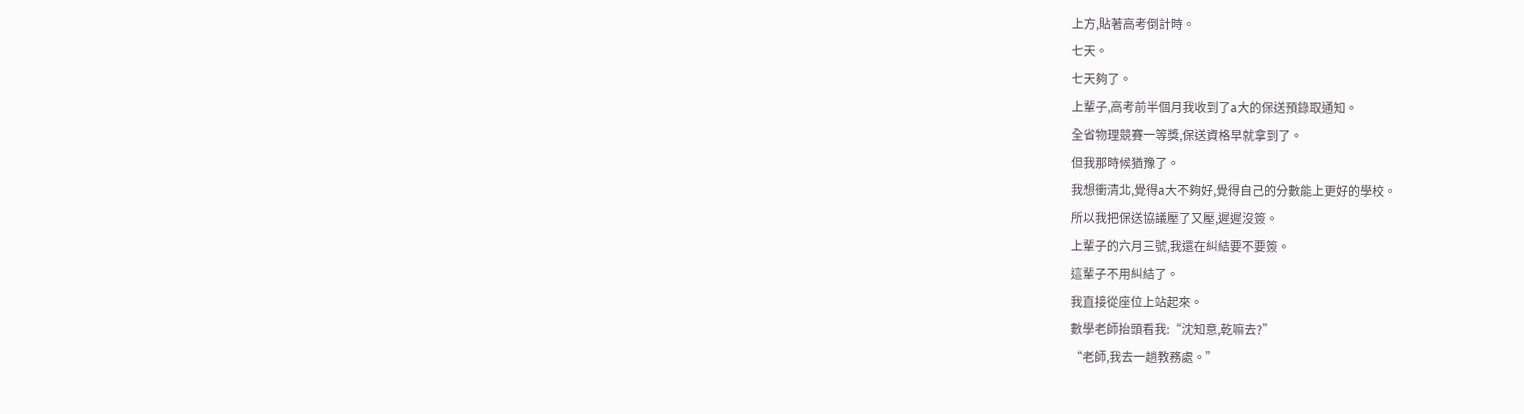上方,貼著高考倒計時。
七天。
七天夠了。
上輩子,高考前半個月我收到了a大的保送預錄取通知。
全省物理競賽一等獎,保送資格早就拿到了。
但我那時候猶豫了。
我想衝清北,覺得a大不夠好,覺得自己的分數能上更好的學校。
所以我把保送協議壓了又壓,遲遲沒簽。
上輩子的六月三號,我還在糾結要不要簽。
這輩子不用糾結了。
我直接從座位上站起來。
數學老師抬頭看我:“沈知意,乾嘛去?”
“老師,我去一趟教務處。”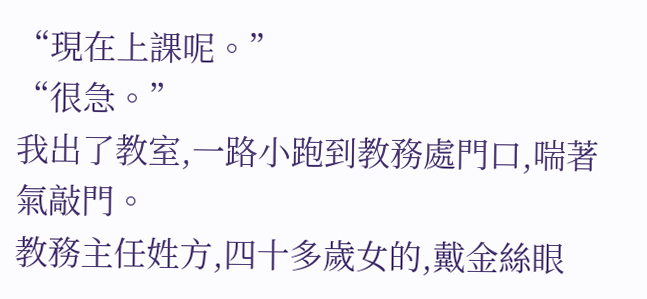“現在上課呢。”
“很急。”
我出了教室,一路小跑到教務處門口,喘著氣敲門。
教務主任姓方,四十多歲女的,戴金絲眼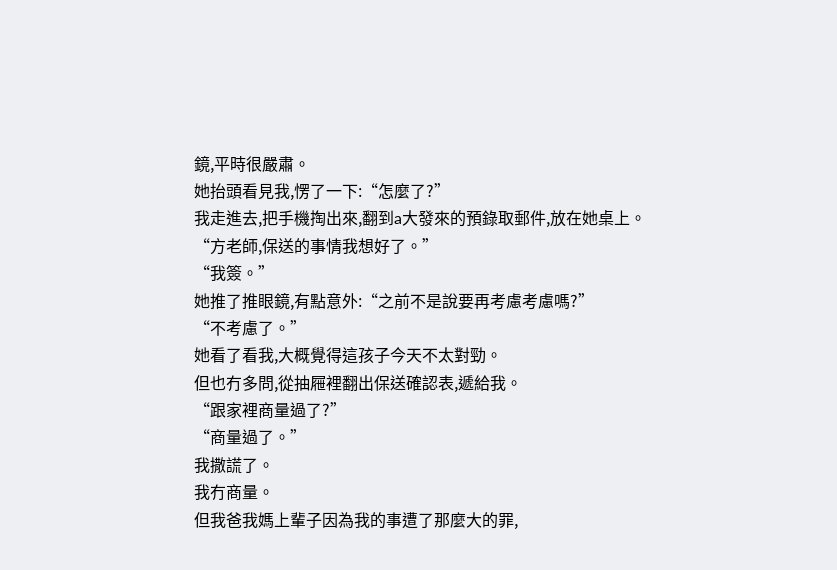鏡,平時很嚴肅。
她抬頭看見我,愣了一下:“怎麼了?”
我走進去,把手機掏出來,翻到a大發來的預錄取郵件,放在她桌上。
“方老師,保送的事情我想好了。”
“我簽。”
她推了推眼鏡,有點意外:“之前不是說要再考慮考慮嗎?”
“不考慮了。”
她看了看我,大概覺得這孩子今天不太對勁。
但也冇多問,從抽屜裡翻出保送確認表,遞給我。
“跟家裡商量過了?”
“商量過了。”
我撒謊了。
我冇商量。
但我爸我媽上輩子因為我的事遭了那麼大的罪,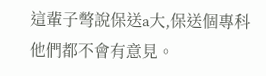這輩子彆說保送a大,保送個專科他們都不會有意見。